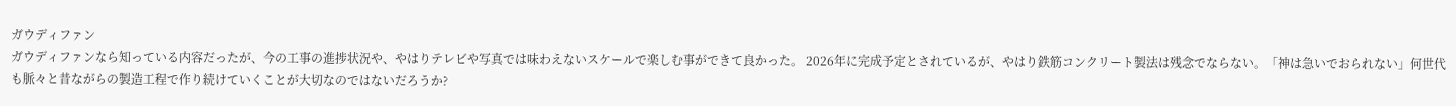ガウディファン
ガウディファンなら知っている内容だったが、今の工事の進捗状況や、やはりテレビや写真では味わえないスケールで楽しむ事ができて良かった。 2026年に完成予定とされているが、やはり鉄筋コンクリート製法は残念でならない。「神は急いでおられない」何世代も脈々と昔ながらの製造工程で作り続けていくことが大切なのではないだろうか?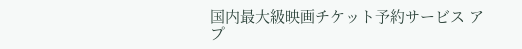国内最大級映画チケット予約サービス アプ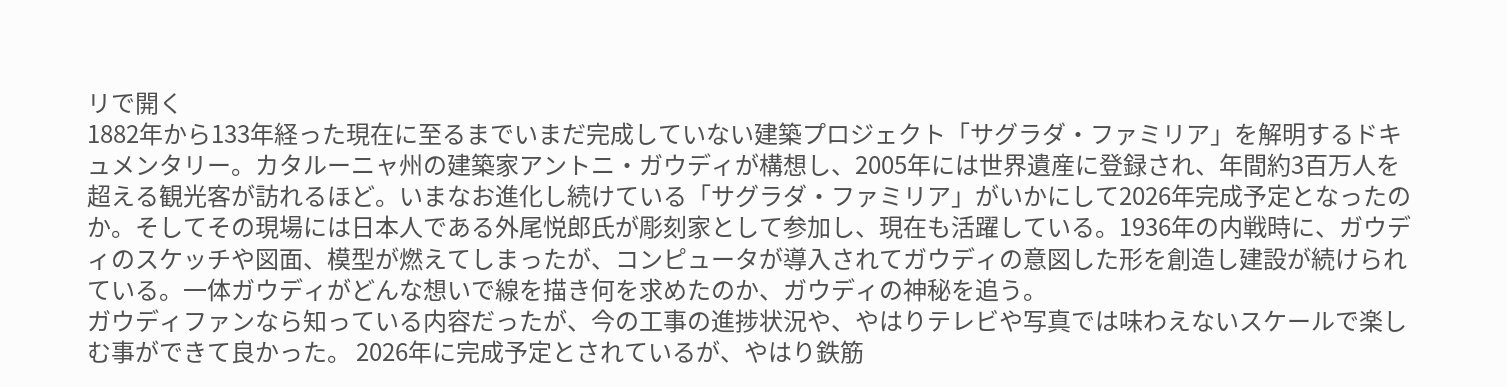リで開く
1882年から133年経った現在に至るまでいまだ完成していない建築プロジェクト「サグラダ・ファミリア」を解明するドキュメンタリー。カタルーニャ州の建築家アントニ・ガウディが構想し、2005年には世界遺産に登録され、年間約3百万人を超える観光客が訪れるほど。いまなお進化し続けている「サグラダ・ファミリア」がいかにして2026年完成予定となったのか。そしてその現場には日本人である外尾悦郎氏が彫刻家として参加し、現在も活躍している。1936年の内戦時に、ガウディのスケッチや図面、模型が燃えてしまったが、コンピュータが導入されてガウディの意図した形を創造し建設が続けられている。一体ガウディがどんな想いで線を描き何を求めたのか、ガウディの神秘を追う。
ガウディファンなら知っている内容だったが、今の工事の進捗状況や、やはりテレビや写真では味わえないスケールで楽しむ事ができて良かった。 2026年に完成予定とされているが、やはり鉄筋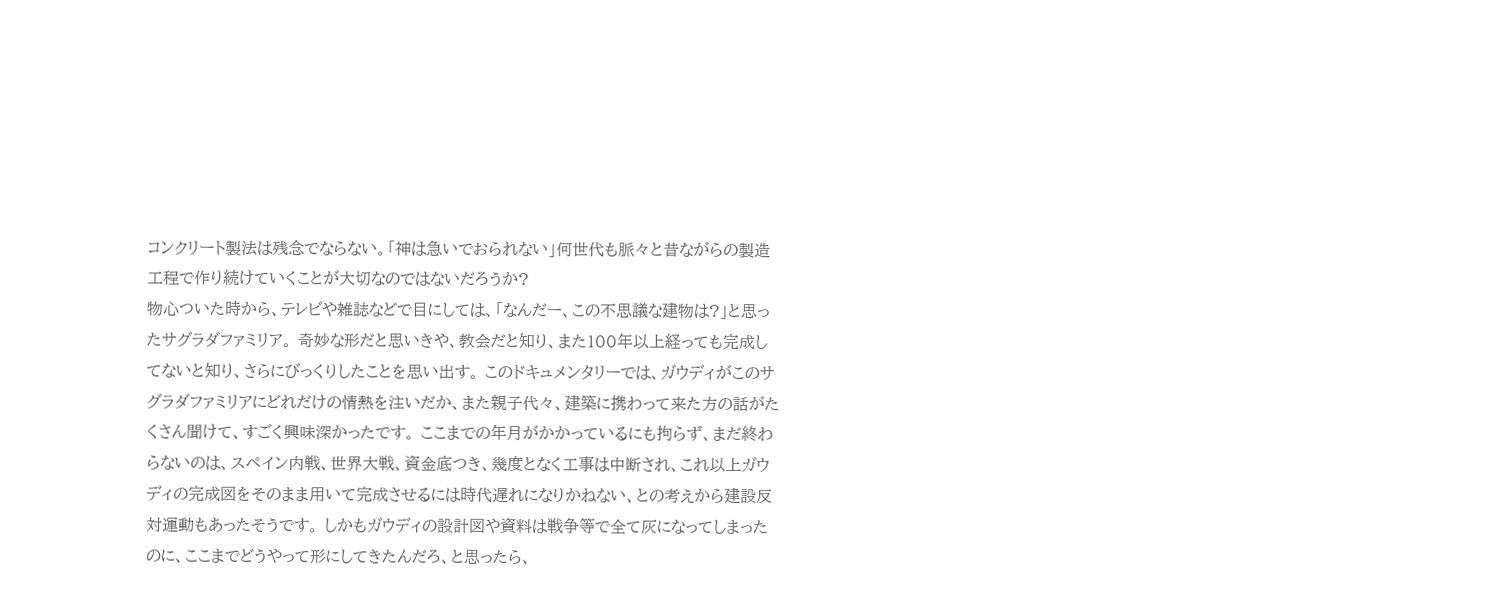コンクリート製法は残念でならない。「神は急いでおられない」何世代も脈々と昔ながらの製造工程で作り続けていくことが大切なのではないだろうか?
物心ついた時から、テレビや雑誌などで目にしては、「なんだー、この不思議な建物は?」と思ったサグラダファミリア。 奇妙な形だと思いきや、教会だと知り、また100年以上経っても完成してないと知り、さらにびっくりしたことを思い出す。 このドキュメンタリーでは、ガウディがこのサグラダファミリアにどれだけの情熱を注いだか、また親子代々、建築に携わって来た方の話がたくさん聞けて、すごく興味深かったです。 ここまでの年月がかかっているにも拘らず、まだ終わらないのは、スペイン内戦、世界大戦、資金底つき、幾度となく工事は中断され、これ以上ガウディの完成図をそのまま用いて完成させるには時代遅れになりかねない、との考えから建設反対運動もあったそうです。 しかもガウディの設計図や資料は戦争等で全て灰になってしまったのに、ここまでどうやって形にしてきたんだろ、と思ったら、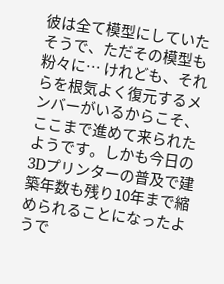彼は全て模型にしていたそうで、ただその模型も粉々に… けれども、それらを根気よく復元するメンバーがいるからこそ、ここまで進めて来られたようです。しかも今日の3Dプリンターの普及で建築年数も残り10年まで縮められることになったようで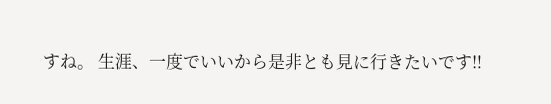すね。 生涯、一度でいいから是非とも見に行きたいです‼